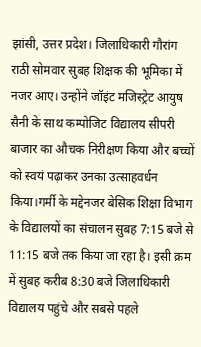झांसी, उत्तर प्रदेश। जिलाधिकारी गौरांग राठी सोमवार सुबह शिक्षक की भूमिका में नजर आए। उन्होंने जॉइंट मजिस्ट्रेट आयुष सैनी के साथ कम्पोजिट विद्यालय सीपरी बाजार का औचक निरीक्षण किया और बच्चों को स्वयं पढ़ाकर उनका उत्साहवर्धन किया।गर्मी के मद्देनजर बेसिक शिक्षा विभाग के विद्यालयों का संचालन सुबह 7:15 बजे से 11:15 बजे तक किया जा रहा है। इसी क्रम में सुबह करीब 8:30 बजे जिलाधिकारी विद्यालय पहुंचे और सबसे पहले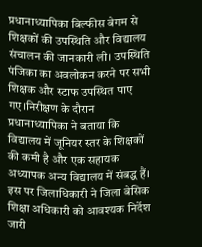प्रधानाध्यापिका बिल्फीस बेगम से शिक्षकों की उपस्थिति और विद्यालय संचालन की जानकारी ली। उपस्थिति पंजिका का अवलोकन करने पर सभी शिक्षक और स्टाफ उपस्थित पाए गए।निरीक्षण के दौरान प्रधानाध्यापिका ने बताया कि विद्यालय में जूनियर स्तर के शिक्षकों की कमी है और एक सहायक अध्यापक अन्य विद्यालय में संबद्ध हैं। इस पर जिलाधिकारी ने जिला बेसिक शिक्षा अधिकारी को आवश्यक निर्देश जारी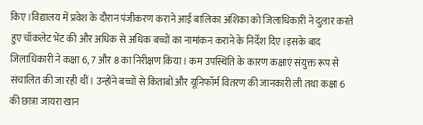किए।विद्यालय में प्रवेश के दौरान पंजीकरण कराने आई बालिका अंशिका को जिलाधिकारी ने दुलार करते हुए चॉकलेट भेंट की और अधिक से अधिक बच्चों का नामांकन कराने के निर्देश दिए।इसके बाद जिलाधिकारी ने कक्षा 6, 7 और 8 का निरीक्षण किया। कम उपस्थिति के कारण कक्षाएं संयुक्त रूप से संचालित की जा रही थीं। उन्होंने बच्चों से किताबों और यूनिफॉर्म वितरण की जानकारी ली तथा कक्षा 6 की छात्रा जायरा खान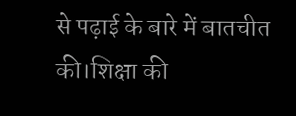से पढ़ाई के बारे में बातचीत की।शिक्षा की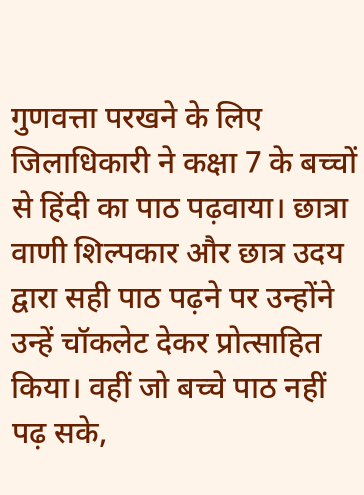गुणवत्ता परखने के लिए जिलाधिकारी ने कक्षा 7 के बच्चों से हिंदी का पाठ पढ़वाया। छात्रा वाणी शिल्पकार और छात्र उदय द्वारा सही पाठ पढ़ने पर उन्होंने उन्हें चॉकलेट देकर प्रोत्साहित किया। वहीं जो बच्चे पाठ नहीं पढ़ सके,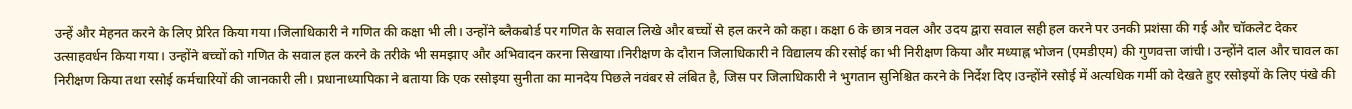उन्हें और मेहनत करने के लिए प्रेरित किया गया।जिलाधिकारी ने गणित की कक्षा भी ली। उन्होंने ब्लैकबोर्ड पर गणित के सवाल लिखे और बच्चों से हल करने को कहा। कक्षा 6 के छात्र नवल और उदय द्वारा सवाल सही हल करने पर उनकी प्रशंसा की गई और चॉकलेट देकर उत्साहवर्धन किया गया। उन्होंने बच्चों को गणित के सवाल हल करने के तरीके भी समझाए और अभिवादन करना सिखाया।निरीक्षण के दौरान जिलाधिकारी ने विद्यालय की रसोई का भी निरीक्षण किया और मध्याह्न भोजन (एमडीएम) की गुणवत्ता जांची। उन्होंने दाल और चावल का निरीक्षण किया तथा रसोई कर्मचारियों की जानकारी ली। प्रधानाध्यापिका ने बताया कि एक रसोइया सुनीता का मानदेय पिछले नवंबर से लंबित है, जिस पर जिलाधिकारी ने भुगतान सुनिश्चित करने के निर्देश दिए।उन्होंने रसोई में अत्यधिक गर्मी को देखते हुए रसोइयों के लिए पंखे की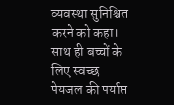व्यवस्था सुनिश्चित करने को कहा। साथ ही बच्चों के लिए स्वच्छ पेयजल की पर्याप्त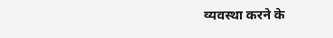व्यवस्था करने के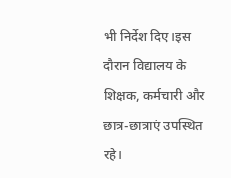भी निर्देश दिए।इस दौरान विद्यालय के शिक्षक, कर्मचारी और छात्र-छात्राएं उपस्थित रहे।